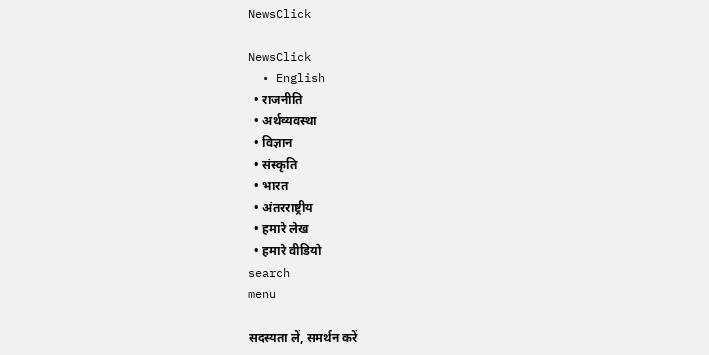NewsClick

NewsClick
  • English
  • राजनीति
  • अर्थव्यवस्था
  • विज्ञान
  • संस्कृति
  • भारत
  • अंतरराष्ट्रीय
  • हमारे लेख
  • हमारे वीडियो
search
menu

सदस्यता लें, समर्थन करें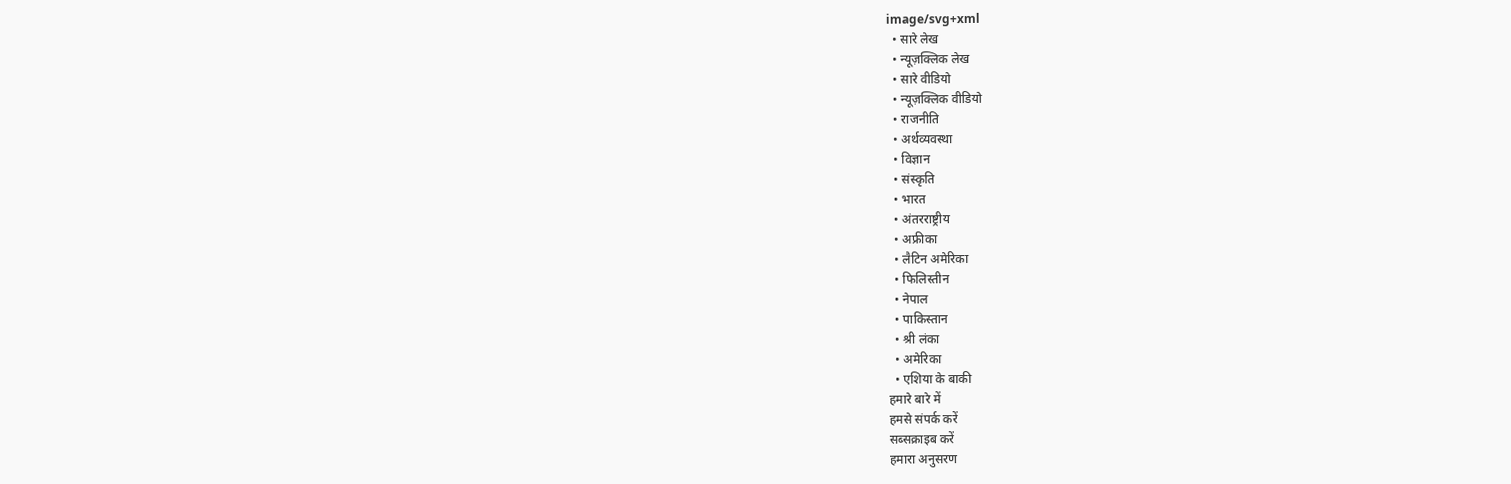image/svg+xml
  • सारे लेख
  • न्यूज़क्लिक लेख
  • सारे वीडियो
  • न्यूज़क्लिक वीडियो
  • राजनीति
  • अर्थव्यवस्था
  • विज्ञान
  • संस्कृति
  • भारत
  • अंतरराष्ट्रीय
  • अफ्रीका
  • लैटिन अमेरिका
  • फिलिस्तीन
  • नेपाल
  • पाकिस्तान
  • श्री लंका
  • अमेरिका
  • एशिया के बाकी
हमारे बारे में
हमसे संपर्क करें
सब्सक्राइब करें
हमारा अनुसरण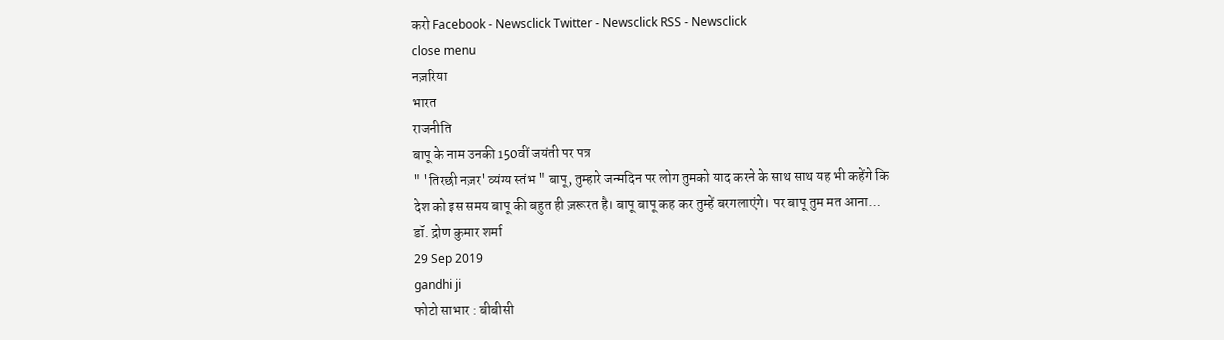करो Facebook - Newsclick Twitter - Newsclick RSS - Newsclick
close menu
नज़रिया
भारत
राजनीति
बापू के नाम उनकी 150वीं जयंती पर पत्र
" 'तिरछी नज़र' व्यंग्य स्तंभ " बापू, तुम्हारे जन्मदिन पर लोग तुमको याद करने के साथ साथ यह भी कहेंगे कि देश को इस समय बापू की बहुत ही ज़रूरत है। बापू बापू कह कर तुम्हें बरगलाएंगे। पर बापू तुम मत आना…
डॉ. द्रोण कुमार शर्मा
29 Sep 2019
gandhi ji
फोटो साभार : बीबीसी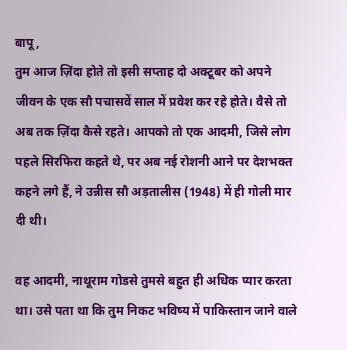बापू,
तुम आज ज़िंदा होते तो इसी सप्ताह दो अक्टूबर को अपने जीवन के एक सौ पचासवें साल में प्रवेश कर रहे होते। वैसे तो अब तक ज़िंदा कैसे रहते। आपको तो एक आदमी, जिसे लोग पहले सिरफिरा कहते थे, पर अब नई रोशनी आने पर देशभक्त कहने लगे हैं, ने उन्नीस सौ अड़तालीस (1948) में ही गोली मार दी थी।

वह आदमी, नाथूराम गोडसे तुमसे बहुत ही अधिक प्यार करता था। उसे पता था कि तुम निकट भविष्य में पाकिस्तान जाने वाले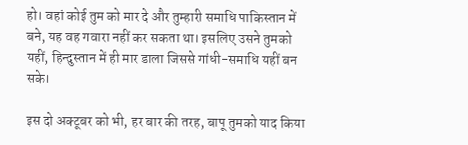हो। वहां कोई तुम को मार दे और तुम्हारी समाधि पाकिस्तान में बने, यह वह गवारा नहीं कर सकता था। इसलिए उसने तुमको यहीं, हिन्दुस्तान में ही मार डाला जिससे गांधी-समाधि यहीं बन सके।

इस दो अक्टूबर को भी, हर बार की तरह, बापू तुमको याद किया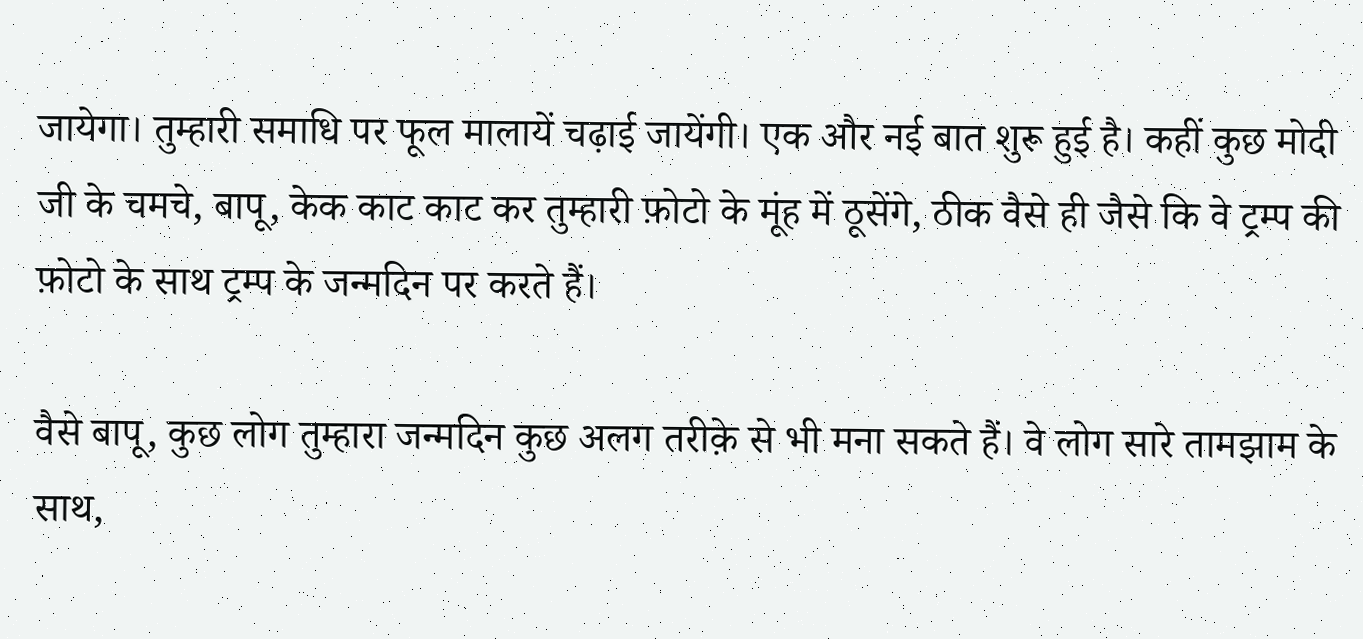जायेगा। तुम्हारी समाधि पर फूल मालायें चढ़ाई जायेंगी। एक और नई बात शुरू हुई है। कहीं कुछ मोदी जी के चमचे, बापू, केक काट काट कर तुम्हारी फ़ोटो के मूंह में ठूसेंगे, ठीक वैसे ही जैसे कि वे ट्रम्प की फ़ोटो के साथ ट्रम्प के जन्मदिन पर करते हैं।

वैसे बापू, कुछ लोग तुम्हारा जन्मदिन कुछ अलग तरीक़े से भी मना सकते हैं। वे लोग सारे तामझाम के साथ,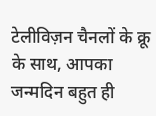टेलीविज़न चैनलों के क्रू के साथ, आपका जन्मदिन बहुत ही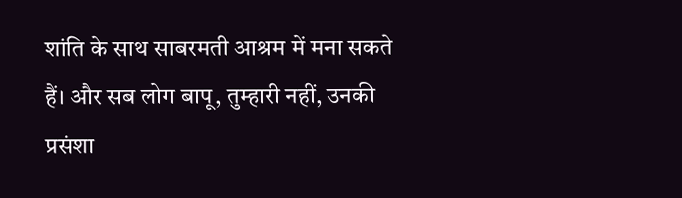शांति के साथ साबरमती आश्रम में मना सकते हैं। और सब लोग बापू, तुम्हारी नहीं, उनकी प्रसंशा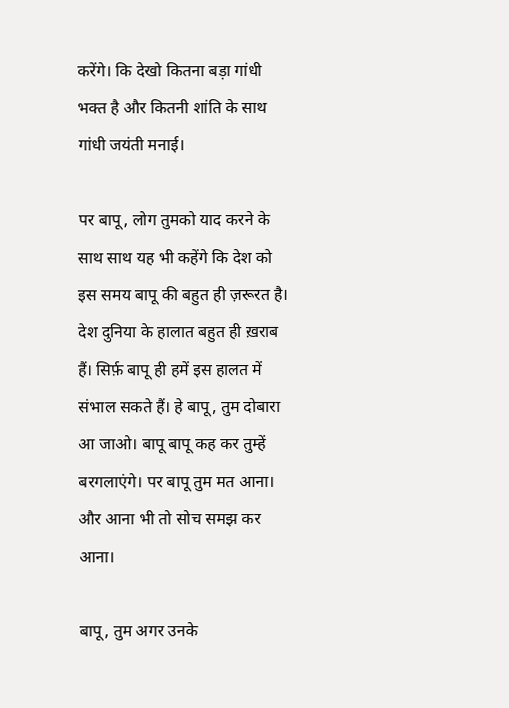करेंगे। कि देखो कितना बड़ा गांधी भक्त है और कितनी शांति के साथ गांधी जयंती मनाई।

पर बापू, लोग तुमको याद करने के साथ साथ यह भी कहेंगे कि देश को इस समय बापू की बहुत ही ज़रूरत है। देश दुनिया के हालात बहुत ही ख़राब हैं। सिर्फ़ बापू ही हमें इस हालत में संभाल सकते हैं। हे बापू, तुम दोबारा आ जाओ। बापू बापू कह कर तुम्हें बरगलाएंगे। पर बापू तुम मत आना। और आना भी तो सोच समझ कर आना।

बापू, तुम अगर उनके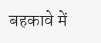बहकावे में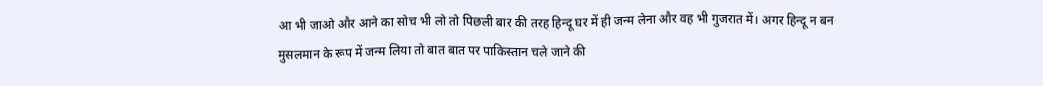आ भी जाओ और आने का सोच भी लो तो पिछली बार की तरह हिन्दू घर में ही जन्म लेना और वह भी गुजरात में। अगर हिन्दू न बन मुसलमान के रूप में जन्म लिया तो बात बात पर पाकिस्तान चले जाने की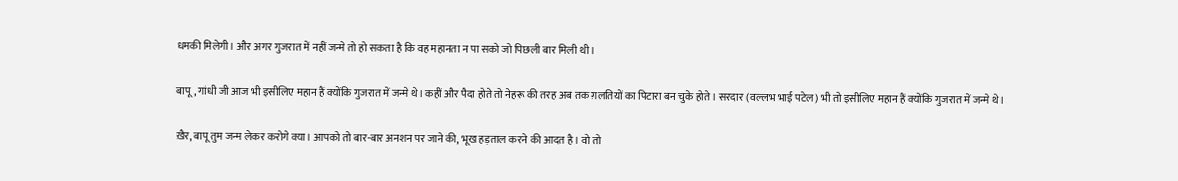धमकी मिलेगी। और अगर गुजरात में नहीं जन्मे तो हो सकता है कि वह महानता न पा सको जो पिछली बार मिली थी।

बापू, गांधी जी आज भी इसीलिए महान हैं क्योंकि गुजरात में जन्मे थे। कहीं और पैदा होते तो नेहरू की तरह अब तक ग़लतियों का पिटारा बन चुके होते। सरदार (वल्लभ भाई पटेल) भी तो इसीलिए महान हैं क्योंकि गुजरात में जन्मे थे।

ख़ैर, बापू तुम जन्म लेकर करोगे क्या। आपको तो बार-बार अनशन पर जाने की, भूख हड़ताल करने की आदत है। वो तो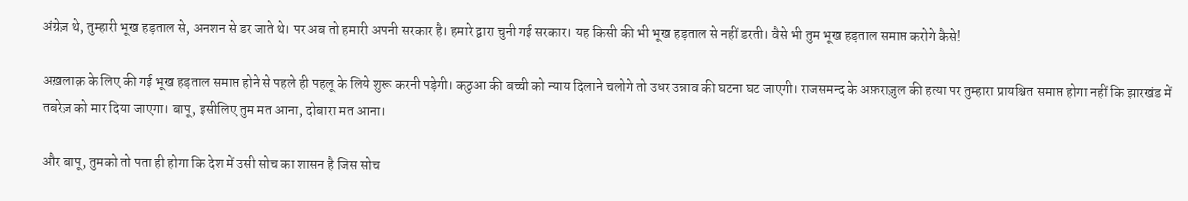अंग्रेज़ थे, तुम्हारी भूख हड़ताल से, अनशन से डर जाते थे। पर अब तो हमारी अपनी सरकार है। हमारे द्वारा चुनी गई सरकार। यह किसी की भी भूख हड़ताल से नहीं डरती। वैसे भी तुम भूख हड़ताल समाप्त करोगे कैसे!

अख़लाक़ के लिए की गई भूख हड़ताल समाप्त होने से पहले ही पहलू के लिये शुरू करनी पड़ेगी। कठुआ की बच्ची को न्याय दिलाने चलोगे तो उधर उन्नाव की घटना घट जाएगी। राजसमन्द के अफ़राज़ुल की हत्या पर तुम्हारा प्रायश्चित समाप्त होगा नहीं कि झारखंड में तबरेज़ को मार दिया जाएगा। बापू, इसीलिए तुम मत आना, दोबारा मत आना।

और बापू, तुमको तो पता ही होगा कि देश में उसी सोच का शासन है जिस सोच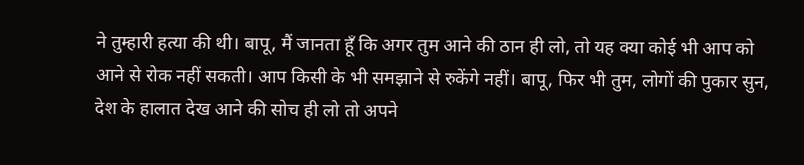ने तुम्हारी हत्या की थी। बापू, मैं जानता हूँ कि अगर तुम आने की ठान ही लो, तो यह क्या कोई भी आप को आने से रोक नहीं सकती। आप किसी के भी समझाने से रुकेंगे नहीं। बापू, फिर भी तुम, लोगों की पुकार सुन, देश के हालात देख आने की सोच ही लो तो अपने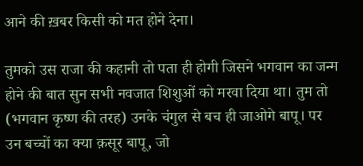आने की ख़बर किसी को मत होने देना।

तुमको उस राजा की कहानी तो पता ही होगी जिसने भगवान का जन्म होने की बात सुन सभी नवजात शिशुओं को मरवा दिया था। तुम तो (भगवान कृष्ण की तरह) उनके चंगुल से बच ही जाओगे बापू। पर उन बच्चों का क्या क़सूर बापू, जो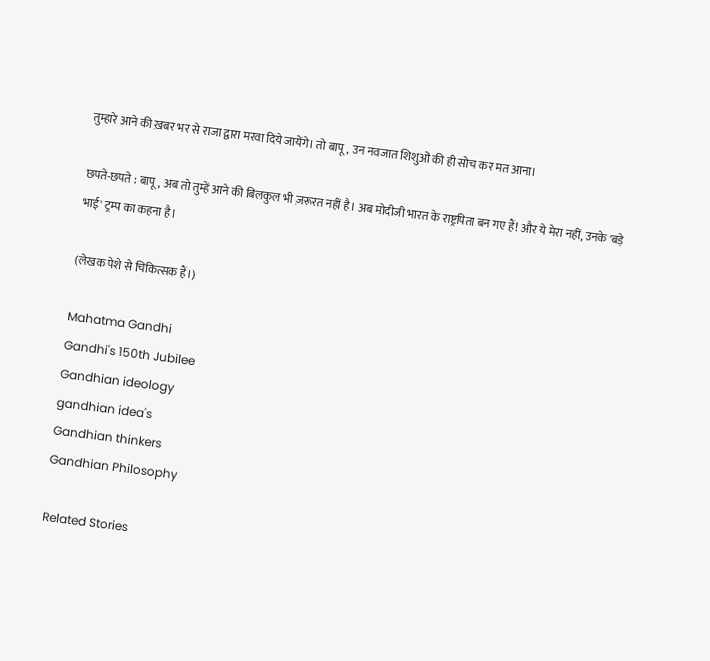तुम्हारे आने की ख़बर भर से राजा द्वारा मरवा दिये जायेंगे। तो बापू, उन नवजात शिशुओं की ही सोच कर मत आना।

छपते-छपते : बापू, अब तो तुम्हें आने की बिलकुल भी ज़रूरत नहीं है। अब मोदीजी भारत के राष्ट्रपिता बन गए हैं! और ये मेरा नहीं, उनके 'बड़े भाई' ट्रम्प का कहना है।

(लेखक पेशे से चिकित्सक हैं।)

Mahatma Gandhi
Gandhi's 150th Jubilee
Gandhian ideology
gandhian idea's
Gandhian thinkers
Gandhian Philosophy

Related Stories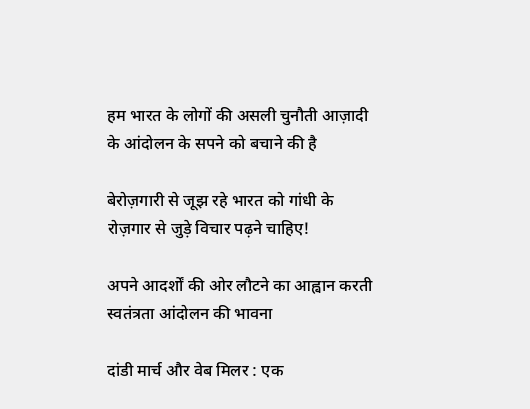हम भारत के लोगों की असली चुनौती आज़ादी के आंदोलन के सपने को बचाने की है

बेरोज़गारी से जूझ रहे भारत को गांधी के रोज़गार से जुड़े विचार पढ़ने चाहिए!

अपने आदर्शों की ओर लौटने का आह्वान करती स्वतंत्रता आंदोलन की भावना

दांडी मार्च और वेब मिलर : एक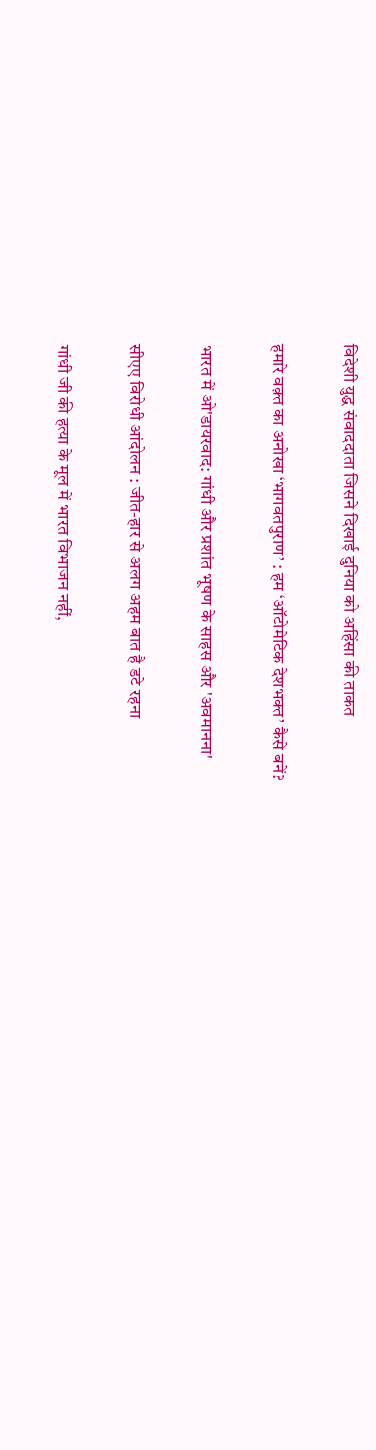विदेशी युद्ध संवाददाता जिसने दिखाई दुनिया को अहिंसा की ताकत

हमारे वक़्त का अनोखा ‘भागवतपुराण’ : हम ‘ऑटोमेटिक देशभक्त’ कैसे बनें?

भारत में ओ'डायरवाद: गांधी और प्रशांत भूषण के साहस और 'अवमानना'

सीएए विरोधी आंदोलन : जीत-हार से अलग अहम बात है डटे रहना

गांधी जी की हत्या के मूल में भारत विभाजन नहीं,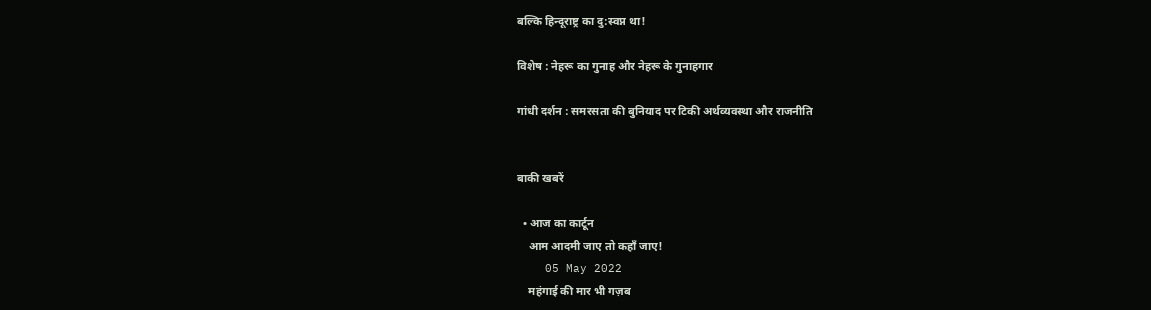बल्कि हिन्दूराष्ट्र का दु:स्वप्न था!

विशेष : नेहरू का गुनाह और नेहरू के गुनाहगार

गांधी दर्शन : समरसता की बुनियाद पर टिकी अर्थव्यवस्था और राजनीति


बाकी खबरें

  • आज का कार्टून
    आम आदमी जाए तो कहाँ जाए!
    05 May 2022
    महंगाई की मार भी गज़ब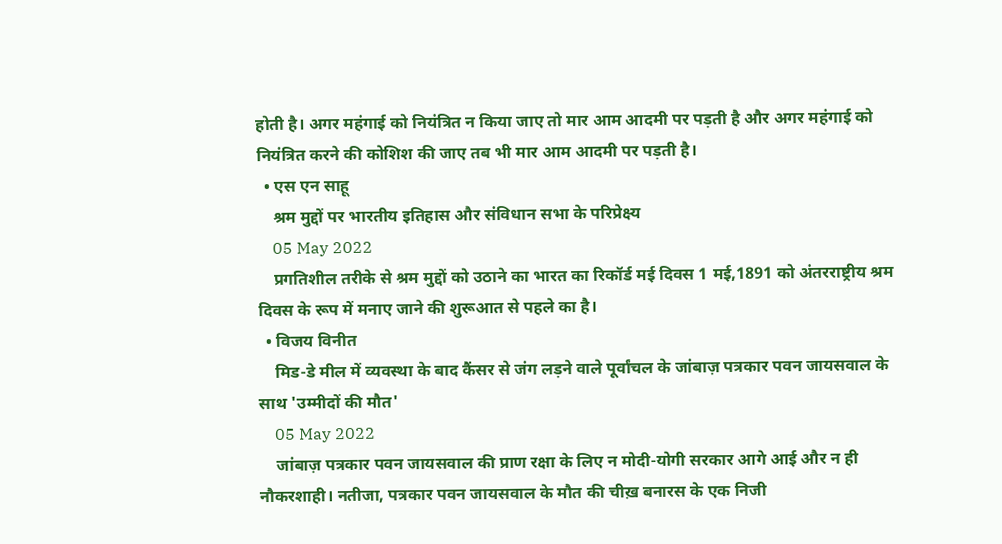होती है। अगर महंगाई को नियंत्रित न किया जाए तो मार आम आदमी पर पड़ती है और अगर महंगाई को नियंत्रित करने की कोशिश की जाए तब भी मार आम आदमी पर पड़ती है।
  • एस एन साहू
    श्रम मुद्दों पर भारतीय इतिहास और संविधान सभा के परिप्रेक्ष्य
    05 May 2022
    प्रगतिशील तरीके से श्रम मुद्दों को उठाने का भारत का रिकॉर्ड मई दिवस 1 मई,1891 को अंतरराष्ट्रीय श्रम दिवस के रूप में मनाए जाने की शुरूआत से पहले का है।
  • विजय विनीत
    मिड-डे मील में व्यवस्था के बाद कैंसर से जंग लड़ने वाले पूर्वांचल के जांबाज़ पत्रकार पवन जायसवाल के साथ 'उम्मीदों की मौत'
    05 May 2022
    जांबाज़ पत्रकार पवन जायसवाल की प्राण रक्षा के लिए न मोदी-योगी सरकार आगे आई और न ही नौकरशाही। नतीजा, पत्रकार पवन जायसवाल के मौत की चीख़ बनारस के एक निजी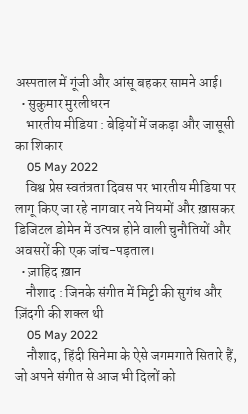अस्पताल में गूंजी और आंसू बहकर सामने आई।
  • सुकुमार मुरलीधरन
    भारतीय मीडिया : बेड़ियों में जकड़ा और जासूसी का शिकार
    05 May 2022
    विश्व प्रेस स्वतंत्रता दिवस पर भारतीय मीडिया पर लागू किए जा रहे नागवार नये नियमों और ख़ासकर डिजिटल डोमेन में उत्पन्न होने वाली चुनौतियों और अवसरों की एक जांच-पड़ताल।
  • ज़ाहिद ख़ान
    नौशाद : जिनके संगीत में मिट्टी की सुगंध और ज़िंदगी की शक्ल थी
    05 May 2022
    नौशाद, हिंदी सिनेमा के ऐसे जगमगाते सितारे हैं, जो अपने संगीत से आज भी दिलों को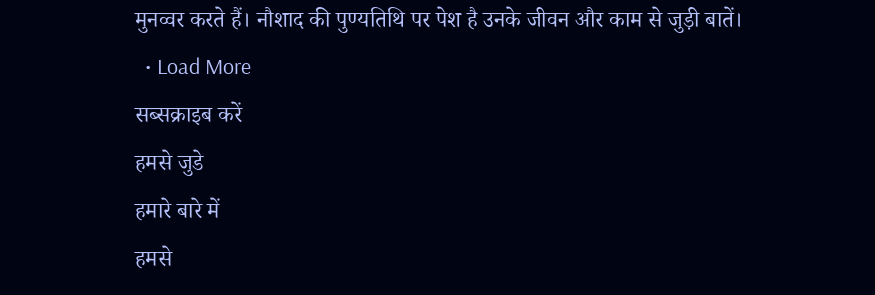मुनव्वर करते हैं। नौशाद की पुण्यतिथि पर पेश है उनके जीवन और काम से जुड़ी बातें।
  • Load More
सब्सक्राइब करें
हमसे जुडे
हमारे बारे में
हमसे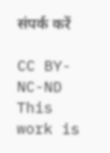संपर्क करें

CC BY-NC-ND This work is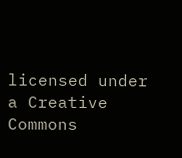licensed under a Creative Commons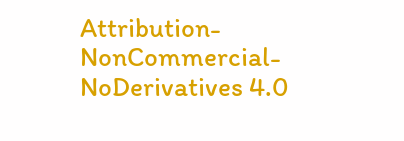Attribution-NonCommercial-NoDerivatives 4.0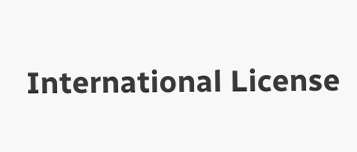International License